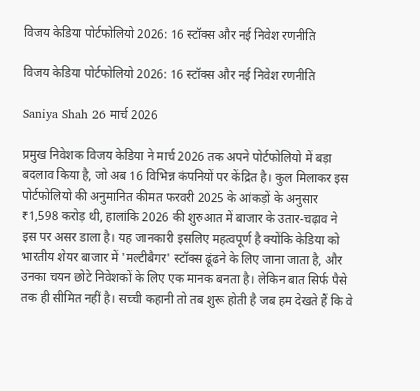विजय केडिया पोर्टफोलियो 2026: 16 स्टॉक्स और नई निवेश रणनीति

विजय केडिया पोर्टफोलियो 2026: 16 स्टॉक्स और नई निवेश रणनीति

Saniya Shah 26 मार्च 2026

प्रमुख निवेशक विजय केडिया ने मार्च 2026 तक अपने पोर्टफोलियो में बड़ा बदलाव किया है, जो अब 16 विभिन्न कंपनियों पर केंद्रित है। कुल मिलाकर इस पोर्टफोलियो की अनुमानित कीमत फरवरी 2025 के आंकड़ों के अनुसार ₹1,598 करोड़ थी, हालांकि 2026 की शुरुआत में बाजार के उतार-चढ़ाव ने इस पर असर डाला है। यह जानकारी इसलिए महत्वपूर्ण है क्योंकि केडिया को भारतीय शेयर बाजार में 'मल्टीबैगर' स्टॉक्स ढूंढने के लिए जाना जाता है, और उनका चयन छोटे निवेशकों के लिए एक मानक बनता है। लेकिन बात सिर्फ पैसे तक ही सीमित नहीं है। सच्ची कहानी तो तब शुरू होती है जब हम देखते हैं कि वे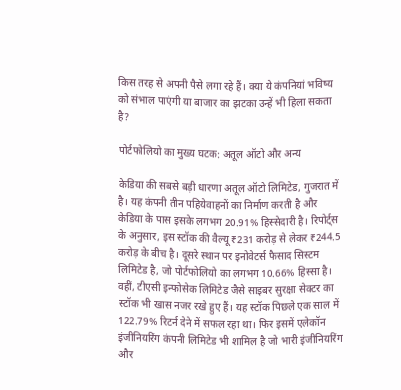किस तरह से अपनी पैसे लगा रहे हैं। क्या ये कंपनियां भविष्य को संभाल पाएंगी या बाजार का झटका उन्हें भी हिला सकता है?

पोर्टफोलियो का मुख्य घटक: अतूल ऑटो और अन्य

केडिया की सबसे बड़ी धारणा अतूल ऑटो लिमिटेड, गुजरात में है। यह कंपनी तीन पहियेवाहनों का निर्माण करती है और केडिया के पास इसके लगभग 20.91% हिस्सेदारी है। रिपोर्ट्स के अनुसार, इस स्टॉक की वैल्यू ₹231 करोड़ से लेकर ₹244.5 करोड़ के बीच है। दूसरे स्थान पर इनोवेटर्स फैसाद सिस्टम लिमिटेड है, जो पोर्टफोलियो का लगभग 10.66% हिस्सा है। वहीं, टीएसी इन्फोसेक लिमिटेड जैसे साइबर सुरक्षा सेक्टर का स्टॉक भी खास नजर रखे हुए हैं। यह स्टॉक पिछले एक साल में 122.79% रिटर्न देने में सफल रहा था। फिर इसमें एलेकॉन इंजीनियरिंग कंपनी लिमिटेड भी शामिल है जो भारी इंजीनियरिंग और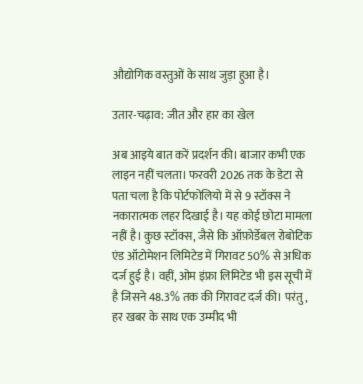औद्योगिक वस्तुओं के साथ जुड़ा हुआ है।

उतार-चढ़ाव: जीत और हार का खेल

अब आइये बात करें प्रदर्शन की। बाजार कभी एक लाइन नहीं चलता। फरवरी 2026 तक के डेटा से पता चला है कि पोर्टफोलियो में से 9 स्टॉक्स ने नकारात्मक लहर दिखाई है। यह कोई छोटा मामला नहीं है। कुछ स्टॉक्स, जैसे कि ऑफ़ोर्डेबल रोबोटिक एंड ऑटोमेशन लिमिटेड में गिरावट 50% से अधिक दर्ज हुई है। वहीं, ओम इंफ्रा लिमिटेड भी इस सूची में है जिसने 48.3% तक की गिरावट दर्ज की। परंतु, हर खबर के साथ एक उम्मीद भी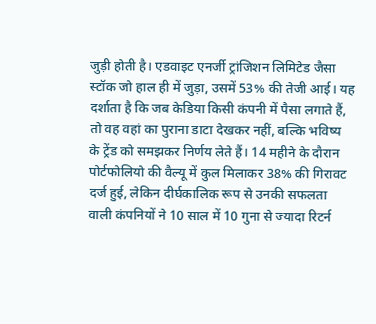जुड़ी होती है। एडवाइट एनर्जी ट्रांजिशन लिमिटेड जैसा स्टॉक जो हाल ही में जुड़ा, उसमें 53% की तेजी आई। यह दर्शाता है कि जब केडिया किसी कंपनी में पैसा लगाते हैं, तो वह वहां का पुराना डाटा देखकर नहीं, बल्कि भविष्य के ट्रेंड को समझकर निर्णय लेते हैं। 14 महीने के दौरान पोर्टफोलियो की वैल्यू में कुल मिलाकर 38% की गिरावट दर्ज हुई, लेकिन दीर्घकालिक रूप से उनकी सफलता वाली कंपनियों ने 10 साल में 10 गुना से ज्यादा रिटर्न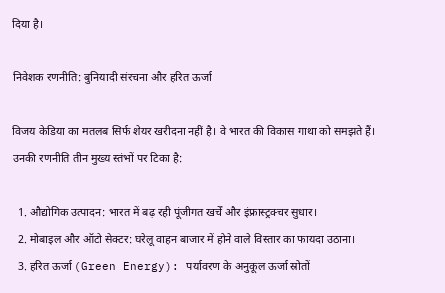दिया है।

निवेशक रणनीति: बुनियादी संरचना और हरित ऊर्जा

विजय केडिया का मतलब सिर्फ शेयर खरीदना नहीं है। वे भारत की विकास गाथा को समझते हैं। उनकी रणनीति तीन मुख्य स्तंभों पर टिका है:

  1. औद्योगिक उत्पादन: भारत में बढ़ रही पूंजीगत खर्चें और इंफ्रास्ट्रक्चर सुधार।
  2. मोबाइल और ऑटो सेक्टर: घरेलू वाहन बाजार में होने वाले विस्तार का फायदा उठाना।
  3. हरित ऊर्जा (Green Energy): पर्यावरण के अनुकूल ऊर्जा स्रोतों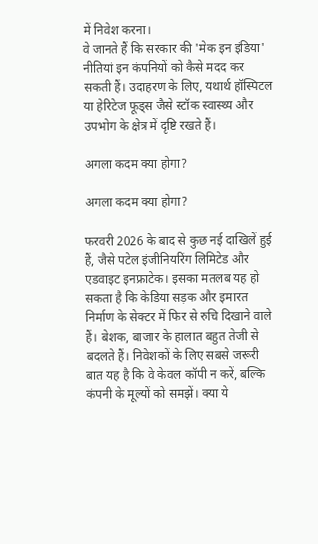में निवेश करना।
वे जानते हैं कि सरकार की 'मेक इन इंडिया' नीतियां इन कंपनियों को कैसे मदद कर सकती हैं। उदाहरण के लिए, यथार्थ हॉस्पिटल या हेरिटेज फूड्स जैसे स्टॉक स्वास्थ्य और उपभोग के क्षेत्र में दृष्टि रखते हैं।

अगला कदम क्या होगा?

अगला कदम क्या होगा?

फरवरी 2026 के बाद से कुछ नई दाखिलें हुई हैं, जैसे पटेल इंजीनियरिंग लिमिटेड और एडवाइट इनफ्राटेक। इसका मतलब यह हो सकता है कि केडिया सड़क और इमारत निर्माण के सेक्टर में फिर से रुचि दिखाने वाले हैं। बेशक, बाजार के हालात बहुत तेजी से बदलते हैं। निवेशकों के लिए सबसे जरूरी बात यह है कि वे केवल कॉपी न करें, बल्कि कंपनी के मूल्यों को समझें। क्या ये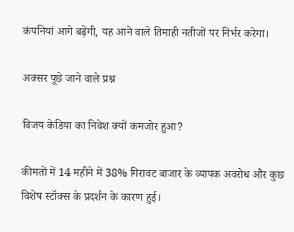कंपनियां आगे बढ़ेंगी, यह आने वाले तिमाही नतीजों पर निर्भर करेगा।

अक्सर पूछे जाने वाले प्रश्न

विजय केडिया का निवेश क्यों कमजोर हुआ?

कीमतों में 14 महीने में 38% गिरावट बाजार के व्यापक अवरोध और कुछ विशेष स्टॉक्स के प्रदर्शन के कारण हुई।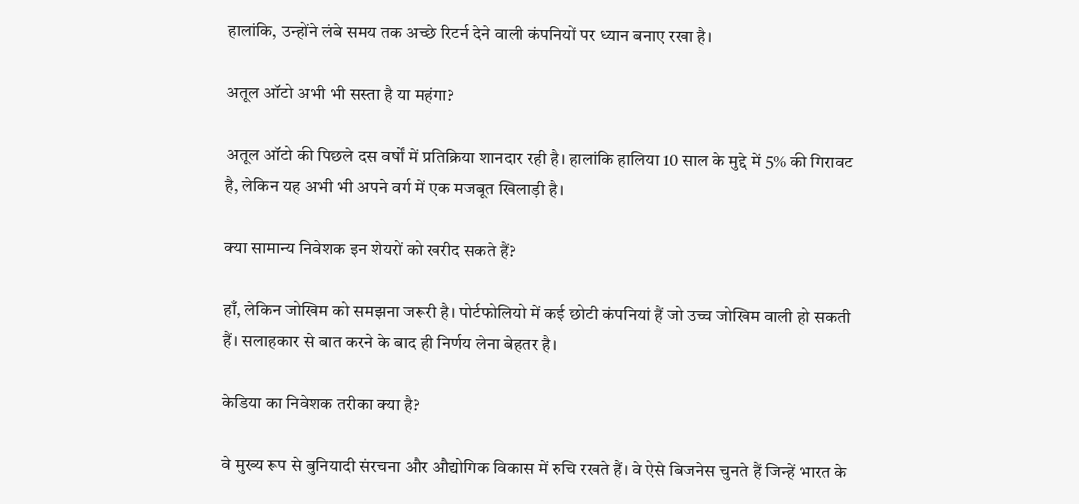हालांकि, उन्होंने लंबे समय तक अच्छे रिटर्न देने वाली कंपनियों पर ध्यान बनाए रखा है।

अतूल ऑटो अभी भी सस्ता है या महंगा?

अतूल ऑटो की पिछले दस वर्षों में प्रतिक्रिया शानदार रही है। हालांकि हालिया 10 साल के मुद्दे में 5% की गिरावट है, लेकिन यह अभी भी अपने वर्ग में एक मजबूत खिलाड़ी है।

क्या सामान्य निवेशक इन शेयरों को खरीद सकते हैं?

हाँ, लेकिन जोखिम को समझना जरूरी है। पोर्टफोलियो में कई छोटी कंपनियां हैं जो उच्च जोखिम वाली हो सकती हैं। सलाहकार से बात करने के बाद ही निर्णय लेना बेहतर है।

केडिया का निवेशक तरीका क्या है?

वे मुख्य रूप से बुनियादी संरचना और औद्योगिक विकास में रुचि रखते हैं। वे ऐसे बिजनेस चुनते हैं जिन्हें भारत के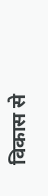विकास से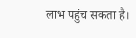लाभ पहुंच सकता है।